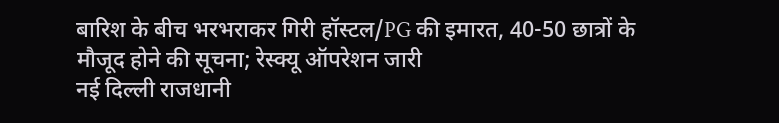बारिश के बीच भरभराकर गिरी हॉस्टल/PG की इमारत, 40-50 छात्रों के मौजूद होने की सूचना; रेस्क्यू ऑपरेशन जारी
नई दिल्ली राजधानी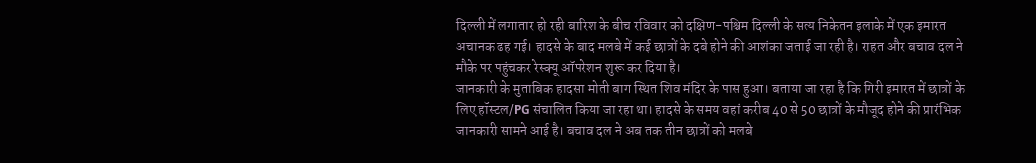दिल्ली में लगातार हो रही बारिश के बीच रविवार को दक्षिण-पश्चिम दिल्ली के सत्य निकेतन इलाके में एक इमारत अचानक ढह गई। हादसे के बाद मलबे में कई छात्रों के दबे होने की आशंका जताई जा रही है। राहत और बचाव दल ने मौके पर पहुंचकर रेस्क्यू ऑपरेशन शुरू कर दिया है।
जानकारी के मुताबिक हादसा मोती बाग स्थित शिव मंदिर के पास हुआ। बताया जा रहा है कि गिरी इमारत में छात्रों के लिए हॉस्टल/PG संचालित किया जा रहा था। हादसे के समय वहां करीब 40 से 50 छात्रों के मौजूद होने की प्रारंभिक जानकारी सामने आई है। बचाव दल ने अब तक तीन छात्रों को मलबे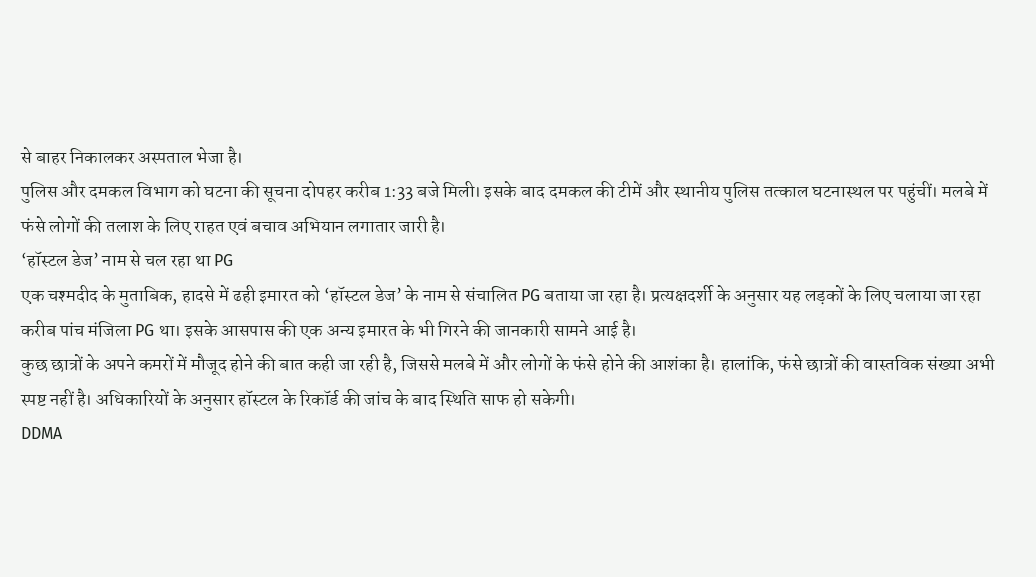से बाहर निकालकर अस्पताल भेजा है।
पुलिस और दमकल विभाग को घटना की सूचना दोपहर करीब 1:33 बजे मिली। इसके बाद दमकल की टीमें और स्थानीय पुलिस तत्काल घटनास्थल पर पहुंचीं। मलबे में फंसे लोगों की तलाश के लिए राहत एवं बचाव अभियान लगातार जारी है।
‘हॉस्टल डेज’ नाम से चल रहा था PG
एक चश्मदीद के मुताबिक, हादसे में ढही इमारत को ‘हॉस्टल डेज’ के नाम से संचालित PG बताया जा रहा है। प्रत्यक्षदर्शी के अनुसार यह लड़कों के लिए चलाया जा रहा करीब पांच मंजिला PG था। इसके आसपास की एक अन्य इमारत के भी गिरने की जानकारी सामने आई है।
कुछ छात्रों के अपने कमरों में मौजूद होने की बात कही जा रही है, जिससे मलबे में और लोगों के फंसे होने की आशंका है। हालांकि, फंसे छात्रों की वास्तविक संख्या अभी स्पष्ट नहीं है। अधिकारियों के अनुसार हॉस्टल के रिकॉर्ड की जांच के बाद स्थिति साफ हो सकेगी।
DDMA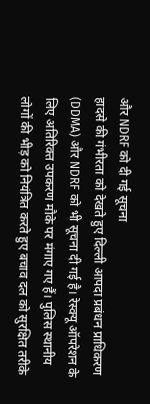और NDRF को दी गई सूचना
हादसे की गंभीरता को देखते हुए दिल्ली आपदा प्रबंधन प्राधिकरण (DDMA) और NDRF को भी सूचना दी गई है। रेस्क्यू ऑपरेशन के लिए अतिरिक्त उपकरण मौके पर मंगाए गए हैं। पुलिस स्थानीय लोगों की भीड़ को नियंत्रित करते हुए बचाव दल को सुरक्षित तरीके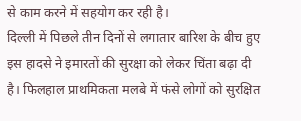से काम करने में सहयोग कर रही है।
दिल्ली में पिछले तीन दिनों से लगातार बारिश के बीच हुए इस हादसे ने इमारतों की सुरक्षा को लेकर चिंता बढ़ा दी है। फिलहाल प्राथमिकता मलबे में फंसे लोगों को सुरक्षित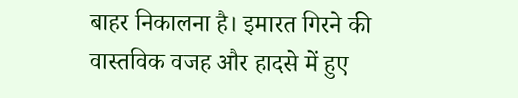बाहर निकालना है। इमारत गिरने की वास्तविक वजह और हादसे में हुए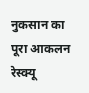नुकसान का पूरा आकलन रेस्क्यू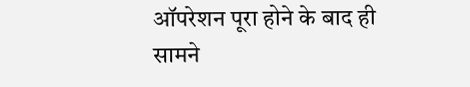ऑपरेशन पूरा होने के बाद ही सामने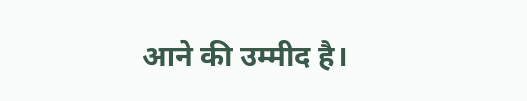आने की उम्मीद है।